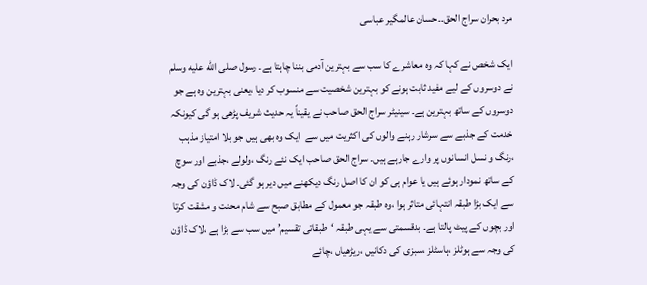مرد بحران سراج الحق۔۔حسان عالمگیر عباسی

ایک شخص نے کہا کہ وہ معاشرے کا سب سے بہترین آدمی بننا چاہتا ہے۔ رسول صلى الله عليه وسلم نے دوسروں کے لیے مفید ثابت ہونے کو بہترین شخصیت سے منسوب کر دیا ،یعنی بہترین وہ ہے جو دوسروں کے ساتھ بہترین ہے۔ سینیٹر سراج الحق صاحب نے یقیناً یہ حدیث شریف پڑھی ہو گی کیونکہ خدمت کے جذبے سے سرشار رہنے والوں کی اکثریت میں سے  ایک وہ بھی ہیں جو بلا امتیاز مذہب ،رنگ و نسل انسانوں پر وارے جارہے ہیں۔ سراج الحق صاحب ایک نئے رنگ ،ولولے ،جذبے اور سوچ کے ساتھ نمودار ہوئے ہیں یا عوام ہی کو ان کا اصل رنگ دیکھنے میں دیر ہو گئی۔ لاک ڈاؤن کی وجہ سے ایک بڑا طبقہ انتہائی متاثر ہوا ،وہ طبقہ جو معمول کے مطابق صبح سے شام محنت و مشقت کرتا اور بچوں کے پیٹ پالتا ہے۔ بدقسمتی سے یہی طبقہ ‘طبقاتی تقسیم’ میں سب سے بڑا ہے ،لاک ڈاؤن کی وجہ سے ہوٹلز ،ہاسٹلز ،سبزی کی دکانیں ،ریڑھیاں ،چائے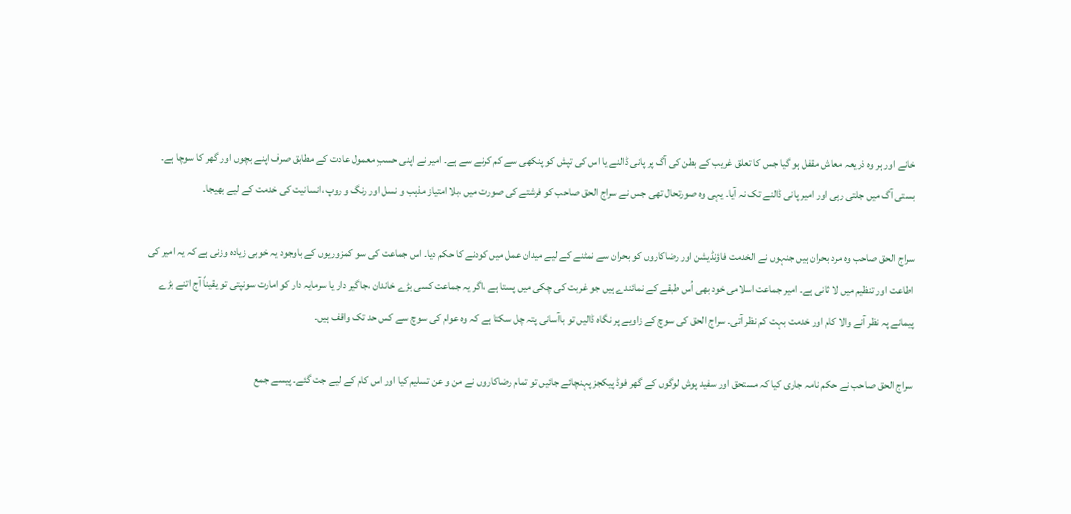خانے اور ہر وہ ذریعہ معاش مقفل ہو گیا جس کا تعلق غریب کے بطن کی آگ پر پانی ڈالنے یا اس کی تپش کو پنکھی سے کم کرنے سے ہے۔ امیر نے اپنی حسبِ معمول عادت کے مطابق صرف اپنے بچوں اور گھر کا سوچا ہے۔ بستی آگ میں جلتی رہی اور امیر پانی ڈالنے تک نہ آیا۔ یہی وہ صورتحال تھی جس نے سراج الحق صاحب کو فرشتے کی صورت میں ،بلا امتیاز مذہب و نسل اور رنگ و روپ ،انسانیت کی خدمت کے لیے بھیجا۔

سراج الحق صاحب وہ مرد بحران ہیں جنہوں نے الخدمت فاؤنڈیشن اور رضاکاروں کو بحران سے نمٹنے کے لیے میدان عمل میں کودنے کا حکم دیا۔ اس جماعت کی سو کمزوریوں کے باوجود یہ خوبی زیادہ وزنی ہے کہ یہ امیر کی اطاعت اور تنظیم میں لا ثانی ہے۔ امیر جماعت اسلامی خود بھی اُس طبقے کے نمائندے ہیں جو غربت کی چکی میں پستا ہے ،اگر یہ جماعت کسی بڑے خاندان ،جاگیر دار یا سرمایہ دار کو امارت سونپتی تو یقیناً آج اتنے بڑے پیمانے پہ نظر آنے والا کام اور خدمت بہت کم نظر آتی۔ سراج الحق کی سوچ کے زاویے پر نگاہ ڈالیں تو باآسانی پتہ چل سکتا ہے کہ وہ عوام کی سوچ سے کس حد تک واقف ہیں۔

سراج الحق صاحب نے حکم نامہ جاری کیا کہ مستحق اور سفید پوش لوگوں کے گھر فوڈ پیکجز پہنچائے جائیں تو تمام رضاکاروں نے من و عن تسلیم کیا اور اس کام کے لیے جت گئے۔ پیسے جمع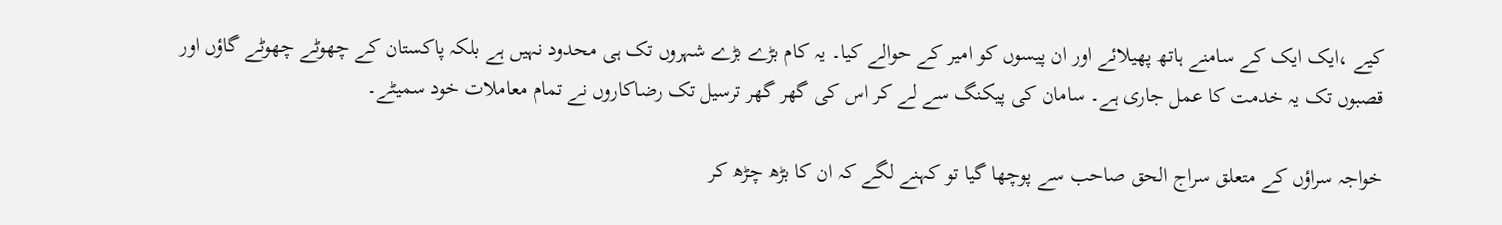کیے ،ایک ایک کے سامنے ہاتھ پھیلائے اور ان پیسوں کو امیر کے حوالے کیا۔ یہ کام بڑے بڑے شہروں تک ہی محدود نہیں ہے بلکہ پاکستان کے چھوٹے چھوٹے گاؤں اور قصبوں تک یہ خدمت کا عمل جاری ہے۔ سامان کی پیکنگ سے لے کر اس کی گھر گھر ترسیل تک رضاکاروں نے تمام معاملات خود سمیٹے۔

خواجہ سراؤں کے متعلق سراج الحق صاحب سے پوچھا گیا تو کہنے لگے کہ ان کا بڑھ چڑھ کر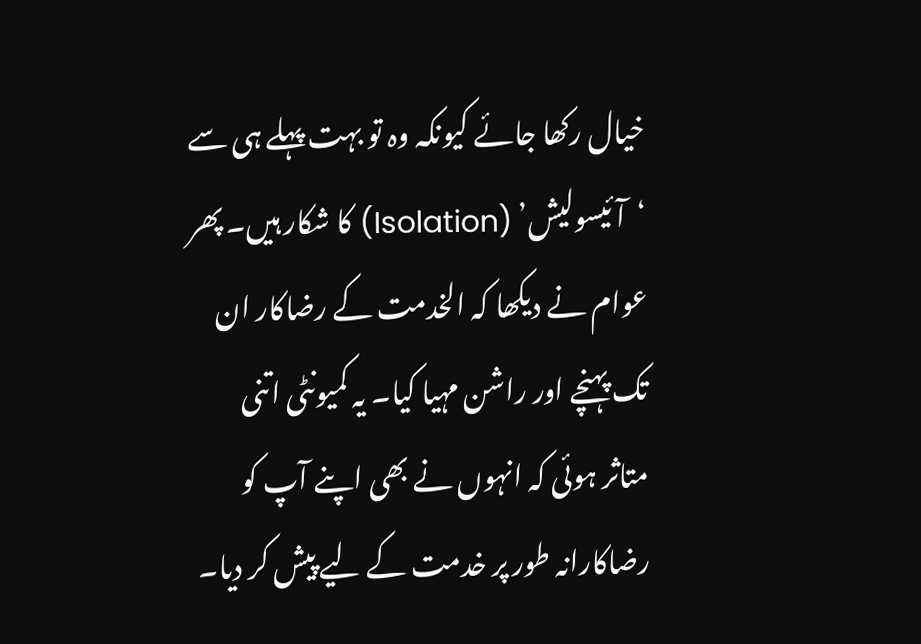خیال رکھا جائے کیونکہ وہ تو بہت پہلے ہی سے ‘آئیسولیش’ (Isolation) کا شکار ہیں۔ پھر عوام نے دیکھا کہ الخدمت کے رضاکار ان تک پہنچے اور راشن مہیا کیا۔ یہ کمیونٹی اتنی متاثر ہوئی کہ انہوں نے بھی اپنے آپ کو رضاکارانہ طور پر خدمت کے لیے پیش کر دیا۔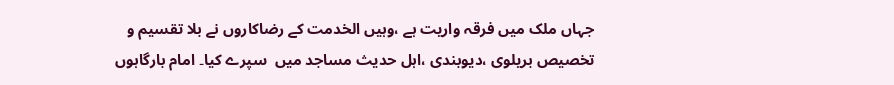جہاں ملک میں فرقہ واریت ہے ،وہیں الخدمت کے رضاکاروں نے بلا تقسیم و تخصیص بریلوی ،دیوبندی ،اہل حدیث مساجد میں  سپرے کیا۔ امام بارگاہوں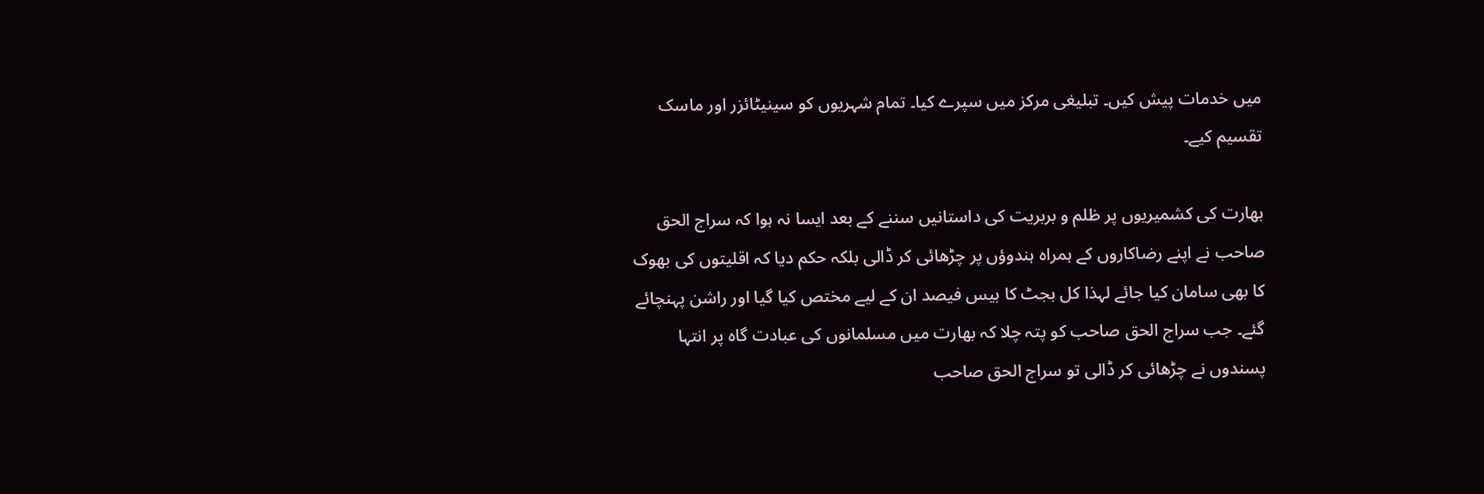میں خدمات پیش کیں۔ تبلیغی مرکز میں سپرے کیا۔ تمام شہریوں کو سینیٹائزر اور ماسک  تقسیم کیے۔

بھارت کی کشمیریوں پر ظلم و بربریت کی داستانیں سننے کے بعد ایسا نہ ہوا کہ سراج الحق صاحب نے اپنے رضاکاروں کے ہمراہ ہندوؤں پر چڑھائی کر ڈالی بلکہ حکم دیا کہ اقلیتوں کی بھوک کا بھی سامان کیا جائے لہذا کل بجٹ کا بیس فیصد ان کے لیے مختص کیا گیا اور راشن پہنچائے گئے۔ جب سراج الحق صاحب کو پتہ چلا کہ بھارت میں مسلمانوں کی عبادت گاہ پر انتہا پسندوں نے چڑھائی کر ڈالی تو سراج الحق صاحب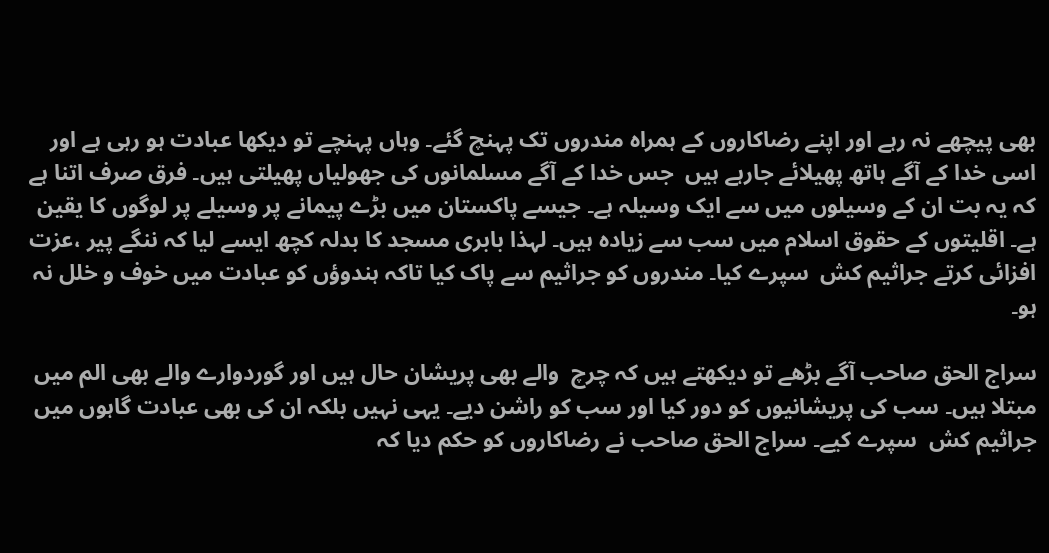بھی پیچھے نہ رہے اور اپنے رضاکاروں کے ہمراہ مندروں تک پہنچ گئے۔ وہاں پہنچے تو دیکھا عبادت ہو رہی ہے اور اسی خدا کے آگے ہاتھ پھیلائے جارہے ہیں  جس خدا کے آگے مسلمانوں کی جھولیاں پھیلتی ہیں۔ فرق صرف اتنا ہے کہ یہ بت ان کے وسیلوں میں سے ایک وسیلہ ہے۔ جیسے پاکستان میں بڑے پیمانے پر وسیلے پر لوگوں کا یقین ہے۔ اقلیتوں کے حقوق اسلام میں سب سے زیادہ ہیں۔ لہذا بابری مسجد کا بدلہ کچھ ایسے لیا کہ ننگے پیر ،عزت افزائی کرتے جراثیم کش  سپرے کیا۔ مندروں کو جراثیم سے پاک کیا تاکہ ہندوؤں کو عبادت میں خوف و خلل نہ ہو۔

سراج الحق صاحب آگے بڑھے تو دیکھتے ہیں کہ چرچ  والے بھی پریشان حال ہیں اور گوردوارے والے بھی الم میں مبتلا ہیں۔ سب کی پریشانیوں کو دور کیا اور سب کو راشن دیے۔ یہی نہیں بلکہ ان کی بھی عبادت گاہوں میں جراثیم کش  سپرے کیے۔ سراج الحق صاحب نے رضاکاروں کو حکم دیا کہ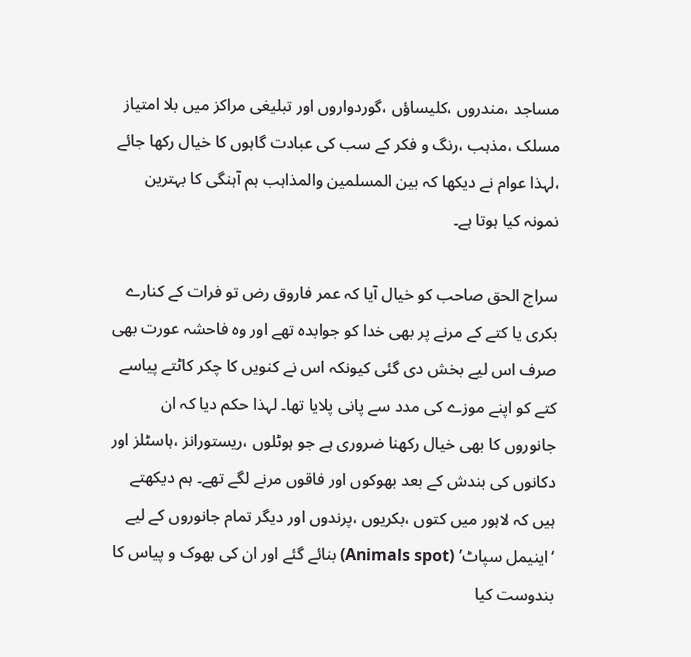مساجد ،مندروں ،کلیساؤں ،گوردواروں اور تبلیغی مراکز میں بلا امتیاز مسلک ،مذہب ،رنگ و فکر کے سب کی عبادت گاہوں کا خیال رکھا جائے ،لہذا عوام نے دیکھا کہ بین المسلمین والمذاہب ہم آہنگی کا بہترین نمونہ کیا ہوتا ہے۔

سراج الحق صاحب کو خیال آیا کہ عمر فاروق رض تو فرات کے کنارے بکری یا کتے کے مرنے پر بھی خدا کو جوابدہ تھے اور وہ فاحشہ عورت بھی صرف اس لیے بخش دی گئی کیونکہ اس نے کنویں کا چکر کاٹتے پیاسے کتے کو اپنے موزے کی مدد سے پانی پلایا تھا۔ لہذا حکم دیا کہ ان جانوروں کا بھی خیال رکھنا ضروری ہے جو ہوٹلوں ،ریستورانز ،ہاسٹلز اور دکانوں کی بندش کے بعد بھوکوں اور فاقوں مرنے لگے تھے۔ ہم دیکھتے ہیں کہ لاہور میں کتوں ،بکریوں ،پرندوں اور دیگر تمام جانوروں کے لیے ‘اینیمل سپاٹ’ (Animals spot) بنائے گئے اور ان کی بھوک و پیاس کا بندوست کیا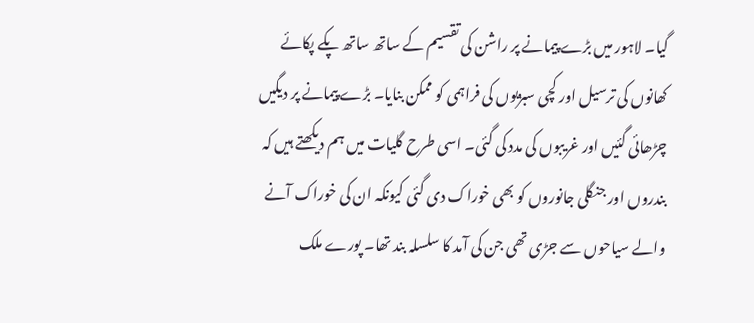گیا۔ لاہور میں بڑے پیمانے پر راشن کی تقسیم کے ساتھ ساتھ پکے پکائے کھانوں کی ترسیل اور کچی سبزیوں کی فراہمی کو ممکن بنایا۔ بڑے پیمانے پر دیگیں چڑھائی گئیں اور غریبوں کی مدد کی گئی۔ اسی طرح گلیات میں ہم دیکھتے ہیں کہ بندروں اور جنگلی جانوروں کو بھی خوراک دی گئی کیونکہ ان کی خوراک آنے والے سیاحوں سے جڑی تھی جن کی آمد کا سلسلہ بند تھا۔ پورے ملک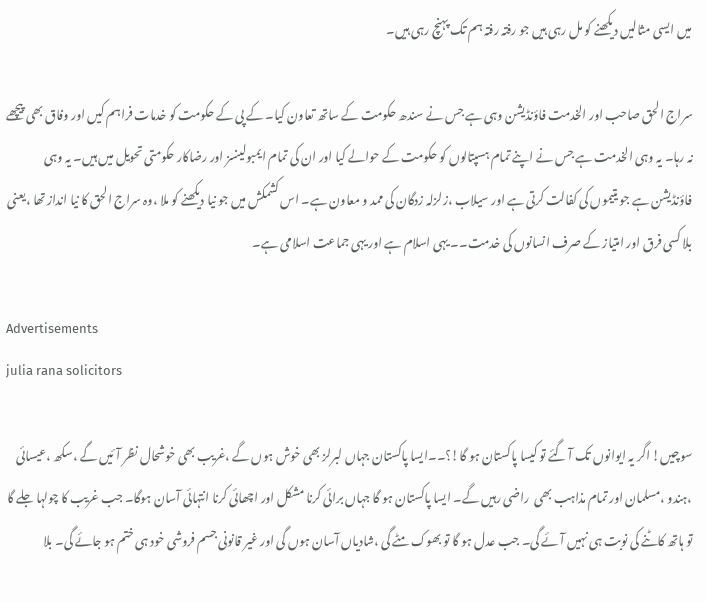میں ایسی مثالیں دیکھنے کو مل رہی ہیں جو رفتہ رفتہ ہم تک پہنچ رہی ہیں۔

سراج الحق صاحب اور الخدمت فاؤنڈیشن وہی ہے جس نے سندھ حکومت کے ساتھ تعاون کیا۔ کے پی کے حکومت کو خدمات فراہم کیں اور وفاق بھی پیچھے نہ رہا۔ یہ وہی الخدمت ہے جس نے اپنے تمام ہسپتالوں کو حکومت کے حوالے کیا اور ان کی تمام ایمبولینسز اور رضاکار حکومتی تحویل میں ہیں۔ یہ وہی فاؤنڈیشن ہے جو یتیموں کی کفالت کرتی ہے اور سیلاب ،زلزلہ زدگان کی ممد و معاون ہے۔ اس کشمکش میں جو نیا دیکھنے کو ملا ،وہ سراج الحق کا نیا انداز تھا ،یعنی بلا کسی فرق اور امتیاز کے صرف انسانوں کی خدمت۔۔ یہی اسلام ہے اور یہی جماعت اسلامی ہے۔

Advertisements
julia rana solicitors

سوچیں! اگر یہ ایوانوں تک آ گئے تو کیسا پاکستان ہو گا!؟۔۔ایسا پاکستان جہاں لبرلز بھی خوش ہوں گے ،غریب بھی خوشحال نظر آئیں گے ،سکھ ،عیسائی ،ہندو ،مسلمان اور تمام مذاہب بھی  راضی رہیں گے۔ ایسا پاکستان ہو گا جہاں برائی کرنا مشکل اور اچھائی کرنا انتہائی آسان ہوگا۔ جب غریب کا چولہا جلے گا تو ہاتھ کاٹنے کی نوبت ہی نہیں آئے گی۔ جب عدل ہو گا تو بھوک مٹے گی ،شادیاں آسان ہوں گی اور غیر قانونی جسم فروشی خود ہی ختم ہو جائے گی۔ بلا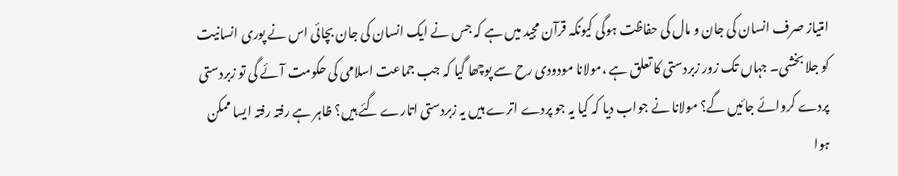امتیاز صرف انسان کی جان و مال کی حفاظت ہوگی کیونکہ قرآن مجید میں ہے کہ جس نے ایک انسان کی جان بچائی اس نے پوری انسانیت کو جلا بخشی۔ جہاں تک زور زبردستی کا تعلق ہے ،مولانا مودودی رح سے پوچھا گیا کہ جب جماعت اسلامی کی حکومت آئے گی تو زبردستی پردے کروائے جائیں گے؟ مولانا نے جواب دیا کہ کیا یہ جو پردے اترے ہیں یہ زبردستی اتارے گئے ہیں؟ ظاہر ہے رفتہ رفتہ ایسا ممکن ہوا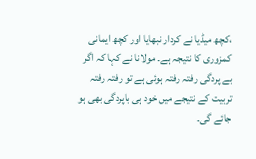،کچھ میڈیا نے کردار نبھایا اور کچھ ایمانی کمزوری کا نتیجہ ہے۔ مولانا نے کہا کہ اگر بے پردگی رفتہ رفتہ ہوئی ہے تو رفتہ رفتہ تربیت کے نتیجے میں خود ہی باپردگی بھی ہو جائے گی۔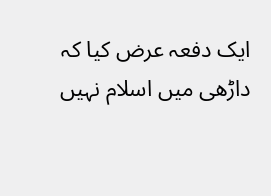ایک دفعہ عرض کیا کہ داڑھی میں اسلام نہیں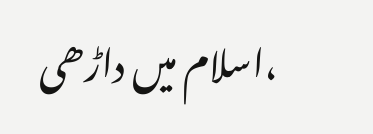،اسلام میں داڑھی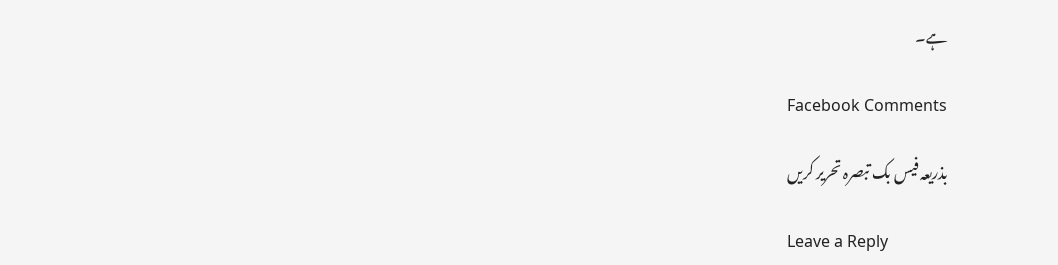ہے۔

Facebook Comments

بذریعہ فیس بک تبصرہ تحریر کریں

Leave a Reply